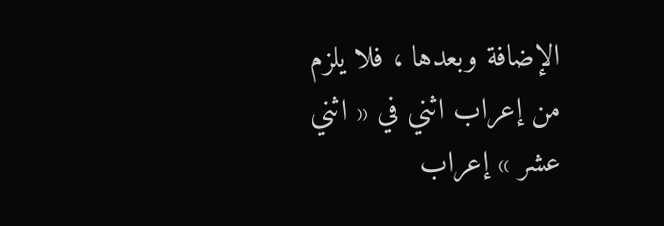الإضافة وبعدها ، فلا يلزم من إعراب اثني في « اثني عشر » إعراب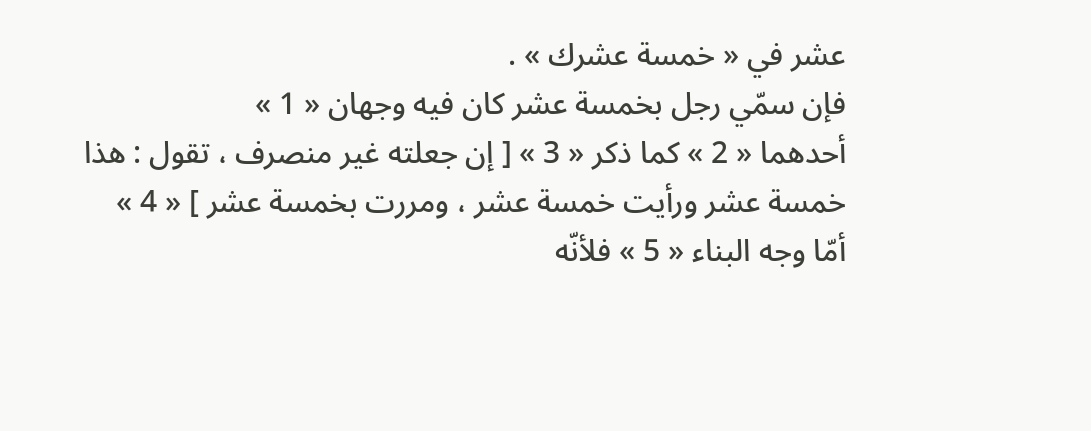عشر في « خمسة عشرك » .
فإن سمّي رجل بخمسة عشر كان فيه وجهان « 1 »
أحدهما « 2 » كما ذكر « 3 » [ إن جعلته غير منصرف ، تقول : هذا خمسة عشر ورأيت خمسة عشر ، ومررت بخمسة عشر ] « 4 »
أمّا وجه البناء « 5 » فلأنّه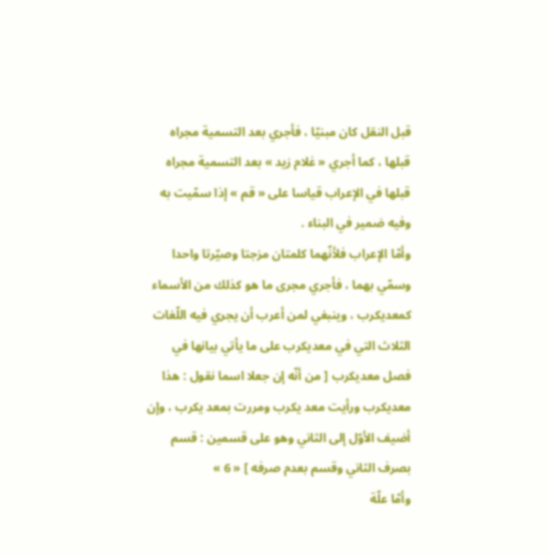قبل النقل كان مبنيّا ، فأجري بعد التسمية مجراه قبلها ، كما أجري « غلام زيد » بعد التسمية مجراه قبلها في الإعراب قياسا على « قم » إذا سمّيت به وفيه ضمير في البناء .
وأمّا الإعراب فلأنّهما كلمتان مزجتا وصيّرتا واحدا وسمّي بهما ، فأجري مجرى ما هو كذلك من الأسماء كمعديكرب ، وينبغي لمن أعرب أن يجري فيه اللّغات الثلاث التي في معديكرب على ما يأتي بيانها في فصل معديكرب [ من أنّه إن جعلا اسما نقول : هذا معديكرب ورأيت معد يكرب ومررت بمعد يكرب ، وإن أضيف الأوّل إلى الثاني وهو على قسمين : قسم بصرف الثاني وقسم بعدم صرفه ] « 6 »
وأمّا علّة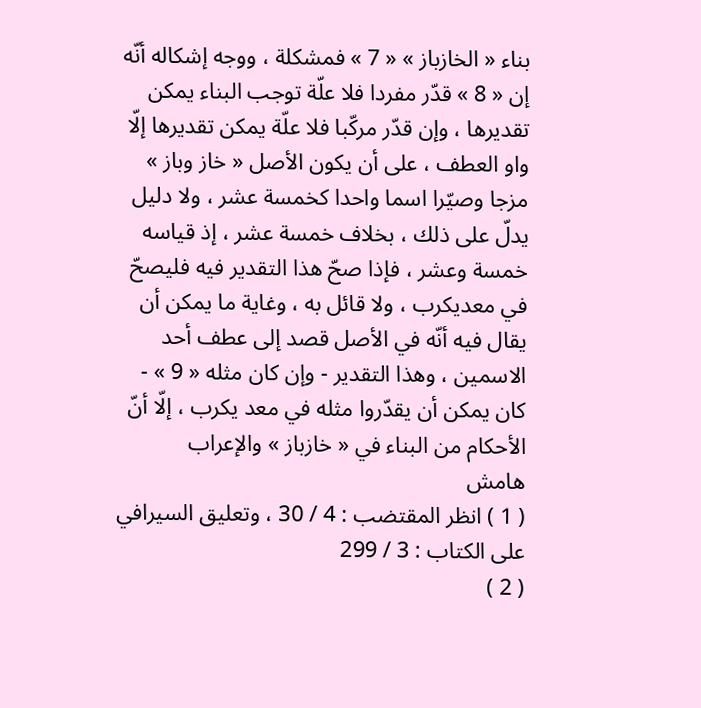بناء « الخازباز » « 7 » فمشكلة ، ووجه إشكاله أنّه إن « 8 » قدّر مفردا فلا علّة توجب البناء يمكن تقديرها ، وإن قدّر مركّبا فلا علّة يمكن تقديرها إلّا واو العطف ، على أن يكون الأصل « خاز وباز » مزجا وصيّرا اسما واحدا كخمسة عشر ، ولا دليل يدلّ على ذلك ، بخلاف خمسة عشر ، إذ قياسه خمسة وعشر ، فإذا صحّ هذا التقدير فيه فليصحّ في معديكرب ، ولا قائل به ، وغاية ما يمكن أن يقال فيه أنّه في الأصل قصد إلى عطف أحد الاسمين ، وهذا التقدير - وإن كان مثله « 9 » - كان يمكن أن يقدّروا مثله في معد يكرب ، إلّا أنّ الأحكام من البناء في « خازباز » والإعراب
هامش
( 1 ) انظر المقتضب : 4 / 30 ، وتعليق السيرافي على الكتاب : 3 / 299
( 2 )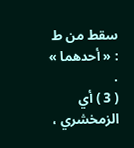سقط من ط : « أحدهما » .
( 3 ) أي الزمخشري ،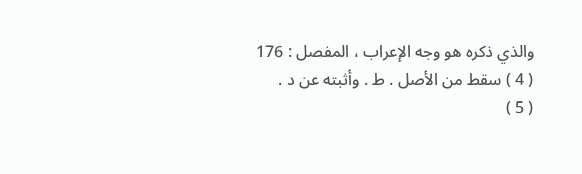والذي ذكره هو وجه الإعراب ، المفصل : 176
( 4 ) سقط من الأصل . ط . وأثبته عن د .
( 5 )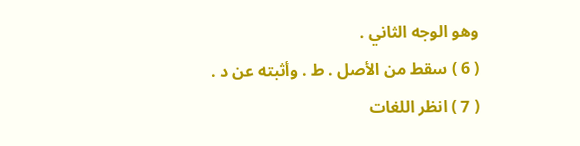وهو الوجه الثاني .
( 6 ) سقط من الأصل . ط . وأثبته عن د .
( 7 ) انظر اللغات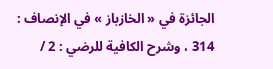الجائزة في « الخازباز » في الإنصاف : 314 ، وشرح الكافية للرضي : 2 /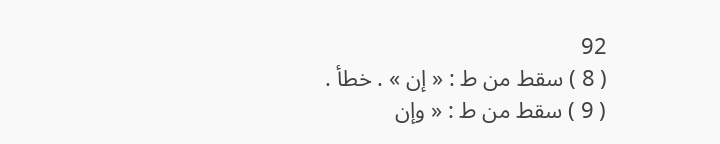92
( 8 ) سقط من ط : « إن » . خطأ .
( 9 ) سقط من ط : « وإن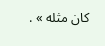كان مثله » .